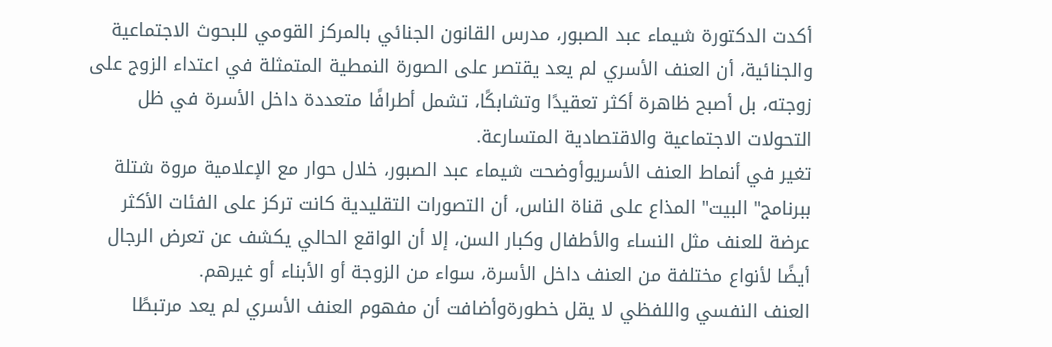أكدت الدكتورة شيماء عبد الصبور، مدرس القانون الجنائي بالمركز القومي للبحوث الاجتماعية والجنائية، أن العنف الأسري لم يعد يقتصر على الصورة النمطية المتمثلة في اعتداء الزوج على زوجته، بل أصبح ظاهرة أكثر تعقيدًا وتشابكًا، تشمل أطرافًا متعددة داخل الأسرة في ظل التحولات الاجتماعية والاقتصادية المتسارعة.
تغير في أنماط العنف الأسريوأوضحت شيماء عبد الصبور، خلال حوار مع الإعلامية مروة شتلة ببرنامج" البيت" المذاع على قناة الناس، أن التصورات التقليدية كانت تركز على الفئات الأكثر عرضة للعنف مثل النساء والأطفال وكبار السن، إلا أن الواقع الحالي يكشف عن تعرض الرجال أيضًا لأنواع مختلفة من العنف داخل الأسرة، سواء من الزوجة أو الأبناء أو غيرهم.
العنف النفسي واللفظي لا يقل خطورةوأضافت أن مفهوم العنف الأسري لم يعد مرتبطًا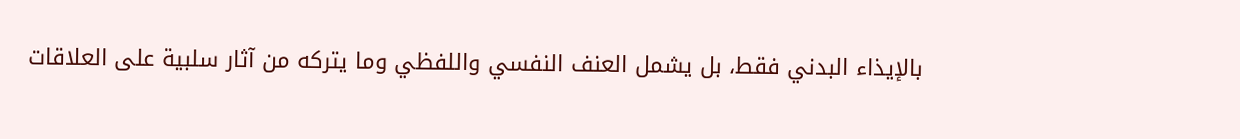بالإيذاء البدني فقط، بل يشمل العنف النفسي واللفظي وما يتركه من آثار سلبية على العلاقات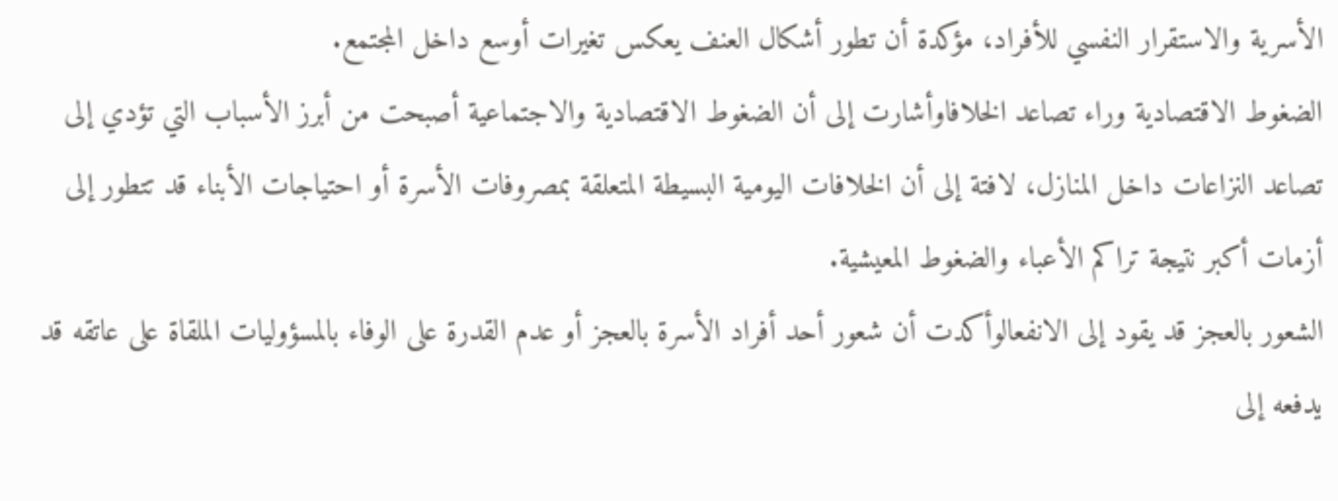الأسرية والاستقرار النفسي للأفراد، مؤكدة أن تطور أشكال العنف يعكس تغيرات أوسع داخل المجتمع.
الضغوط الاقتصادية وراء تصاعد الخلافاوأشارت إلى أن الضغوط الاقتصادية والاجتماعية أصبحت من أبرز الأسباب التي تؤدي إلى تصاعد النزاعات داخل المنازل، لافتة إلى أن الخلافات اليومية البسيطة المتعلقة بمصروفات الأسرة أو احتياجات الأبناء قد تتطور إلى أزمات أكبر نتيجة تراكم الأعباء والضغوط المعيشية.
الشعور بالعجز قد يقود إلى الانفعالوأكدت أن شعور أحد أفراد الأسرة بالعجز أو عدم القدرة على الوفاء بالمسؤوليات الملقاة على عاتقه قد يدفعه إلى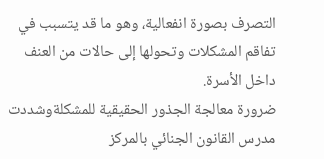التصرف بصورة انفعالية، وهو ما قد يتسبب في تفاقم المشكلات وتحولها إلى حالات من العنف داخل الأسرة.
ضرورة معالجة الجذور الحقيقية للمشكلةوشددت مدرس القانون الجنائي بالمركز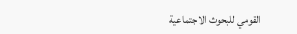القومي للبحوث الاجتماعية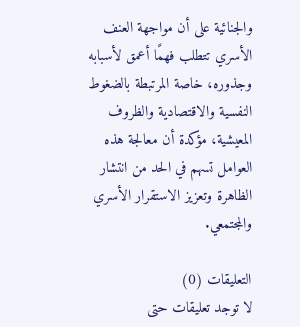والجنائية على أن مواجهة العنف الأسري تتطلب فهمًا أعمق لأسبابه وجذوره، خاصة المرتبطة بالضغوط النفسية والاقتصادية والظروف المعيشية، مؤكدة أن معالجة هذه العوامل تسهم في الحد من انتشار الظاهرة وتعزيز الاستقرار الأسري والمجتمعي.

التعليقات (0)
لا توجد تعليقات حتى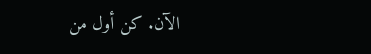الآن. كن أول من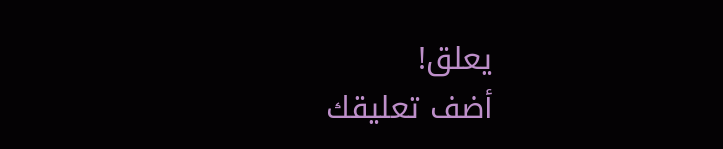يعلق!
أضف تعليقك